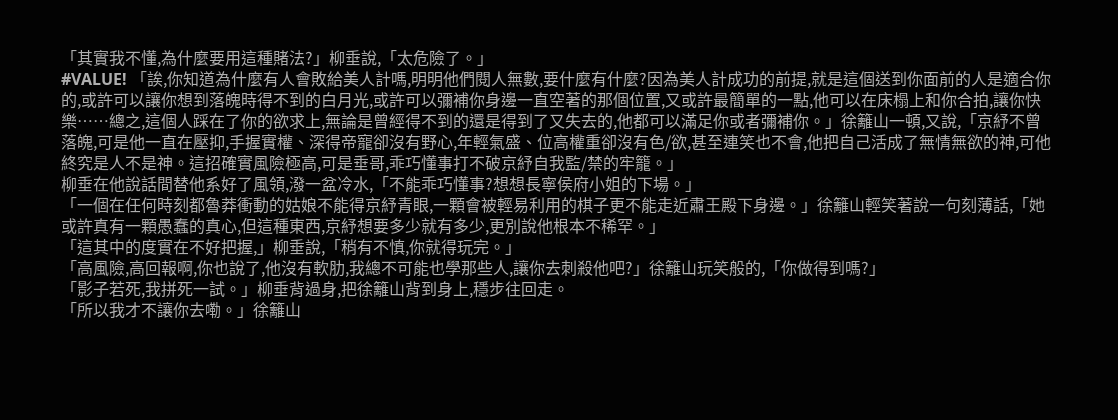「其實我不懂,為什麼要用這種賭法?」柳垂說,「太危險了。」
#VALUE! 「誒,你知道為什麼有人會敗給美人計嗎,明明他們閱人無數,要什麼有什麼?因為美人計成功的前提,就是這個送到你面前的人是適合你的,或許可以讓你想到落魄時得不到的白月光,或許可以彌補你身邊一直空著的那個位置,又或許最簡單的一點,他可以在床榻上和你合拍,讓你快樂……總之,這個人踩在了你的欲求上,無論是曾經得不到的還是得到了又失去的,他都可以滿足你或者彌補你。」徐籬山一頓,又說,「京紓不曾落魄,可是他一直在壓抑,手握實權、深得帝寵卻沒有野心,年輕氣盛、位高權重卻沒有色/欲,甚至連笑也不會,他把自己活成了無情無欲的神,可他終究是人不是神。這招確實風險極高,可是垂哥,乖巧懂事打不破京紓自我監/禁的牢籠。」
柳垂在他說話間替他系好了風領,潑一盆冷水,「不能乖巧懂事?想想長寧侯府小姐的下場。」
「一個在任何時刻都魯莽衝動的姑娘不能得京紓青眼,一顆會被輕易利用的棋子更不能走近肅王殿下身邊。」徐籬山輕笑著說一句刻薄話,「她或許真有一顆愚蠢的真心,但這種東西,京紓想要多少就有多少,更別說他根本不稀罕。」
「這其中的度實在不好把握,」柳垂說,「稍有不慎,你就得玩完。」
「高風險,高回報啊,你也說了,他沒有軟肋,我總不可能也學那些人,讓你去刺殺他吧?」徐籬山玩笑般的,「你做得到嗎?」
「影子若死,我拼死一試。」柳垂背過身,把徐籬山背到身上,穩步往回走。
「所以我才不讓你去嘞。」徐籬山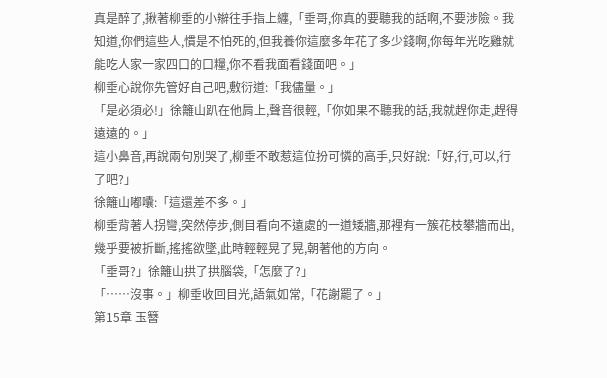真是醉了,揪著柳垂的小辮往手指上纏,「垂哥,你真的要聽我的話啊,不要涉險。我知道,你們這些人,慣是不怕死的,但我養你這麼多年花了多少錢啊,你每年光吃雞就能吃人家一家四口的口糧,你不看我面看錢面吧。」
柳垂心說你先管好自己吧,敷衍道:「我儘量。」
「是必須必!」徐籬山趴在他肩上,聲音很輕,「你如果不聽我的話,我就趕你走,趕得遠遠的。」
這小鼻音,再說兩句別哭了,柳垂不敢惹這位扮可憐的高手,只好說:「好,行,可以,行了吧?」
徐籬山嘟囔:「這還差不多。」
柳垂背著人拐彎,突然停步,側目看向不遠處的一道矮牆,那裡有一簇花枝攀牆而出,幾乎要被折斷,搖搖欲墜,此時輕輕晃了晃,朝著他的方向。
「垂哥?」徐籬山拱了拱腦袋,「怎麼了?」
「……沒事。」柳垂收回目光,語氣如常,「花謝罷了。」
第15章 玉簪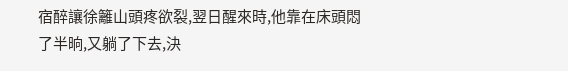宿醉讓徐籬山頭疼欲裂,翌日醒來時,他靠在床頭悶了半晌,又躺了下去,決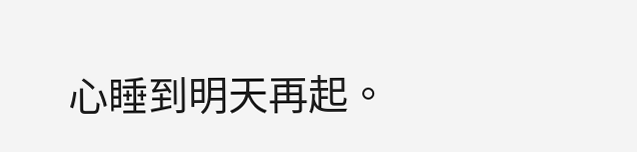心睡到明天再起。